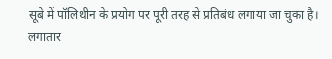सूबे में पॉलिथीन के प्रयोग पर पूरी तरह से प्रतिबंध लगाया जा चुका है। लगातार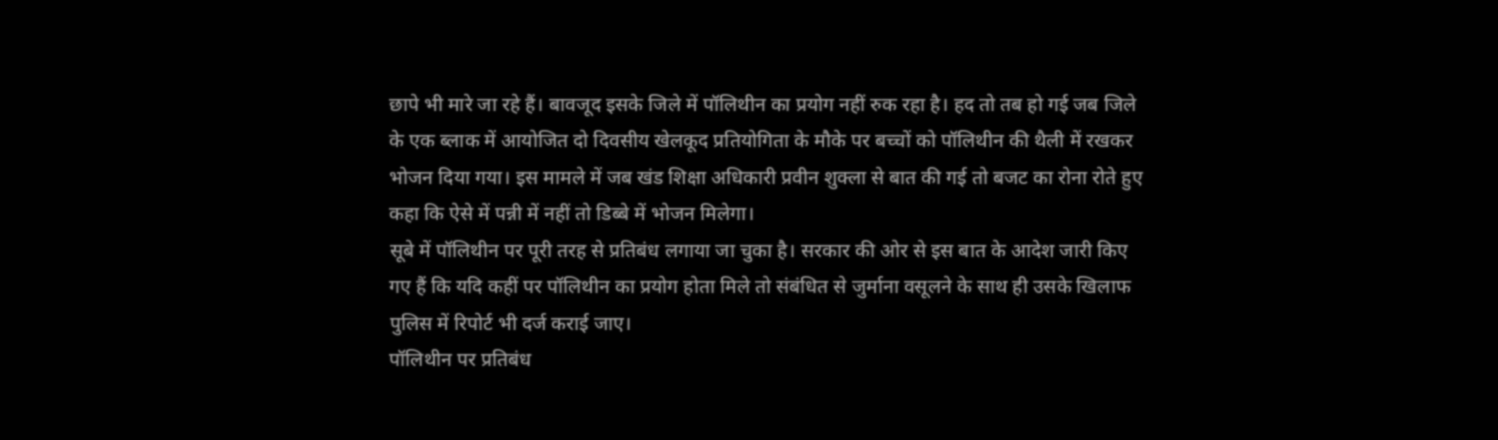छापे भी मारे जा रहे हैं। बावजूद इसके जिले में पॉलिथीन का प्रयोग नहीं रुक रहा है। हद तो तब हो गई जब जिले के एक ब्लाक में आयोजित दो दिवसीय खेलकूद प्रतियोगिता के मौके पर बच्चों को पॉलिथीन की थैली में रखकर भोजन दिया गया। इस मामले में जब खंड शिक्षा अधिकारी प्रवीन शुक्ला से बात की गई तो बजट का रोना रोते हुए कहा कि ऐसे में पन्नी में नहीं तो डिब्बे में भोजन मिलेगा।
सूबे में पॉलिथीन पर पूरी तरह से प्रतिबंध लगाया जा चुका है। सरकार की ओर से इस बात के आदेश जारी किए गए हैं कि यदि कहीं पर पॉलिथीन का प्रयोग होता मिले तो संबंधित से जुर्माना वसूलने के साथ ही उसके खिलाफ पुलिस में रिपोर्ट भी दर्ज कराई जाए।
पॉलिथीन पर प्रतिबंध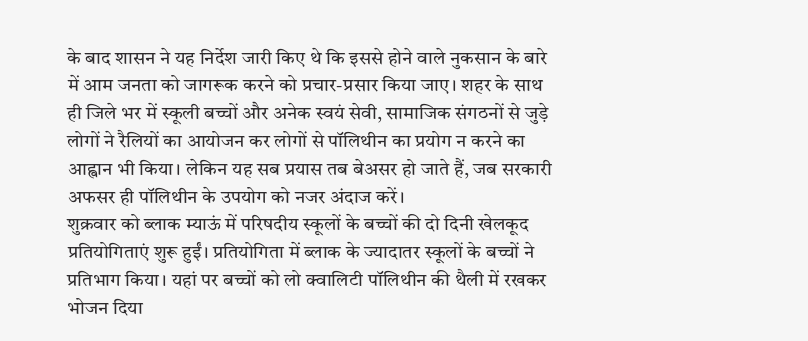के बाद शासन ने यह निर्देश जारी किए थे कि इससे होने वाले नुकसान के बारे में आम जनता को जागरूक करने को प्रचार-प्रसार किया जाए। शहर के साथ ही जिले भर में स्कूली बच्चों और अनेक स्वयं सेवी, सामाजिक संगठनों से जुड़े लोगों ने रैलियों का आयोजन कर लोगों से पॉलिथीन का प्रयोग न करने का आह्वान भी किया। लेकिन यह सब प्रयास तब बेअसर हो जाते हैं, जब सरकारी अफसर ही पॉलिथीन के उपयोग को नजर अंदाज करें।
शुक्रवार को ब्लाक म्याऊं में परिषदीय स्कूलों के बच्चों की दो दिनी खेलकूद प्रतियोगिताएं शुरू हुईं। प्रतियोगिता में ब्लाक के ज्यादातर स्कूलों के बच्चों ने प्रतिभाग किया। यहां पर बच्चों को लो क्वालिटी पॉलिथीन की थैली में रखकर भोजन दिया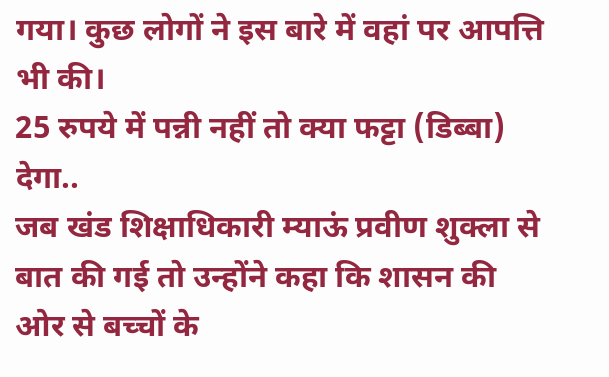गया। कुछ लोगों ने इस बारे में वहां पर आपत्ति भी की।
25 रुपये में पन्नी नहीं तो क्या फट्टा (डिब्बा) देगा..
जब खंड शिक्षाधिकारी म्याऊं प्रवीण शुक्ला से बात की गई तो उन्होंने कहा कि शासन की ओर से बच्चों के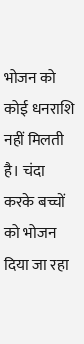भोजन को कोई धनराशि नहीं मिलती है। चंदा करके बच्चों को भोजन दिया जा रहा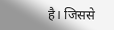है। जिससे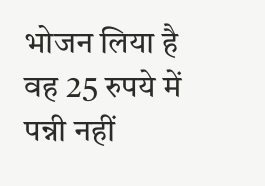भोजन लिया है वह 25 रुपये में पन्नी नहीं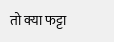तो क्या फट्टा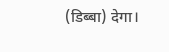(डिब्बा) देगा।